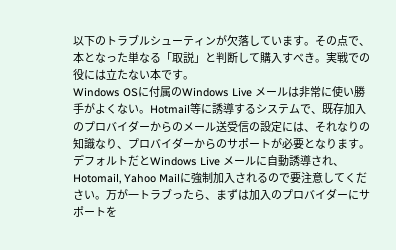以下のトラブルシューティンが欠落しています。その点で、本となった単なる「取説」と判断して購入すべき。実戦での役には立たない本です。
Windows OSに付属のWindows Live メールは非常に使い勝手がよくない。Hotmail等に誘導するシステムで、既存加入のプロバイダーからのメール送受信の設定には、それなりの知識なり、プロバイダーからのサポートが必要となります。デフォルトだとWindows Live メールに自動誘導され、Hotomail, Yahoo Mailに強制加入されるので要注意してください。万が一トラブったら、まずは加入のプロバイダーにサポートを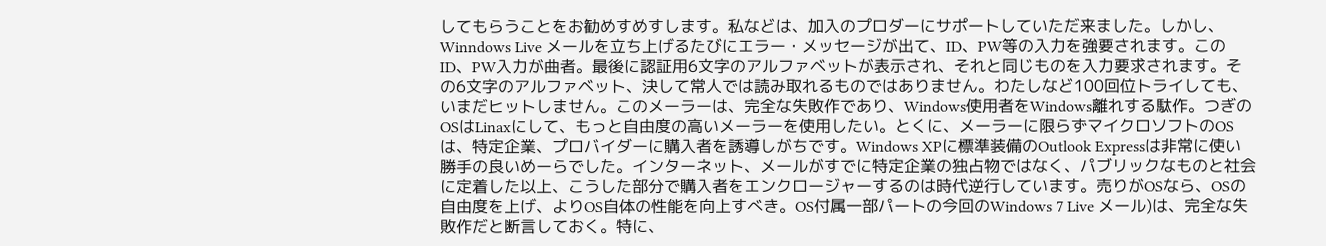してもらうことをお勧めすめすします。私などは、加入のプロダーにサポートしていただ来ました。しかし、Winndows Live メールを立ち上げるたびにエラー・メッセージが出て、ID、PW等の入力を強要されます。このID、PW入力が曲者。最後に認証用6文字のアルファベットが表示され、それと同じものを入力要求されます。その6文字のアルファベット、決して常人では読み取れるものではありません。わたしなど100回位トライしても、いまだヒットしません。このメーラーは、完全な失敗作であり、Windows使用者をWindows離れする駄作。つぎのOSはLinaxにして、もっと自由度の高いメーラーを使用したい。とくに、メーラーに限らずマイクロソフトのOSは、特定企業、プロバイダーに購入者を誘導しがちです。Windows XPに標準装備のOutlook Expressは非常に使い勝手の良いめーらでした。インターネット、メールがすでに特定企業の独占物ではなく、パブリックなものと社会に定着した以上、こうした部分で購入者をエンクロージャーするのは時代逆行しています。売りがOSなら、OSの自由度を上げ、よりOS自体の性能を向上すべき。OS付属一部パートの今回のWindows 7 Live メール)は、完全な失敗作だと断言しておく。特に、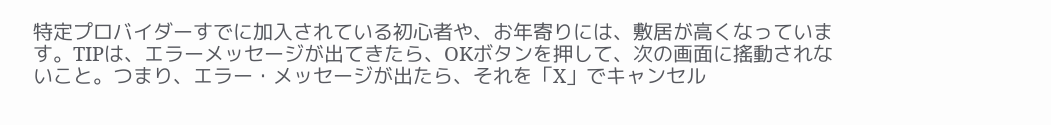特定プロバイダーすでに加入されている初心者や、お年寄りには、敷居が高くなっています。TIPは、エラーメッセージが出てきたら、OKボタンを押して、次の画面に搖動されないこと。つまり、エラー・メッセージが出たら、それを「X」でキャンセル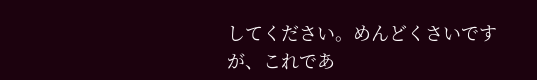してください。めんどくさいですが、これであ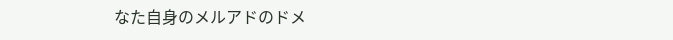なた自身のメルアドのドメ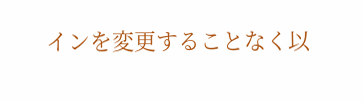インを変更することなく以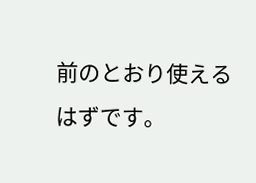前のとおり使えるはずです。